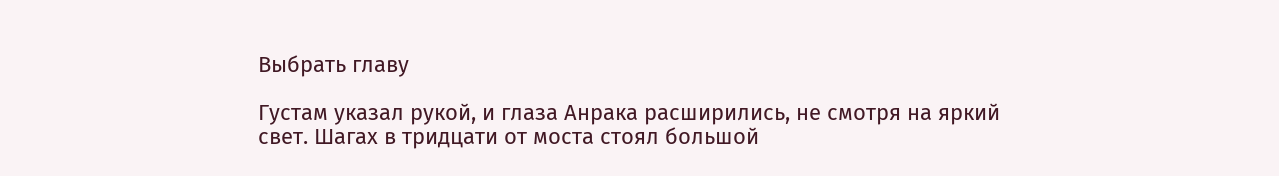Выбрать главу

Густам указал рукой, и глаза Анрака расширились, не смотря на яркий свет. Шагах в тридцати от моста стоял большой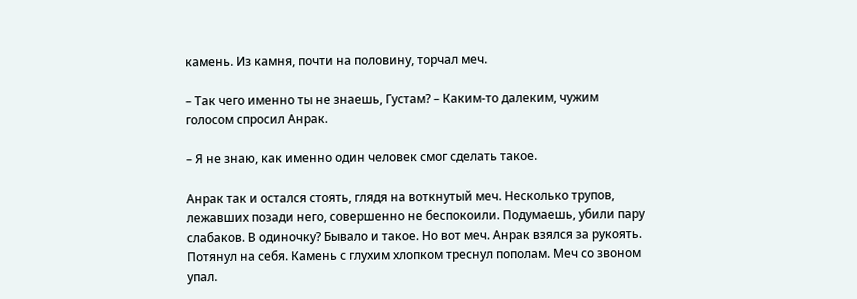камень. Из камня, почти на половину, торчал меч.

– Так чего именно ты не знаешь, Густам? – Каким-то далеким, чужим голосом спросил Анрак.

– Я не знаю, как именно один человек смог сделать такое.

Анрак так и остался стоять, глядя на воткнутый меч. Несколько трупов, лежавших позади него, совершенно не беспокоили. Подумаешь, убили пару слабаков. В одиночку? Бывало и такое. Но вот меч. Анрак взялся за рукоять. Потянул на себя. Камень с глухим хлопком треснул пополам. Меч со звоном упал.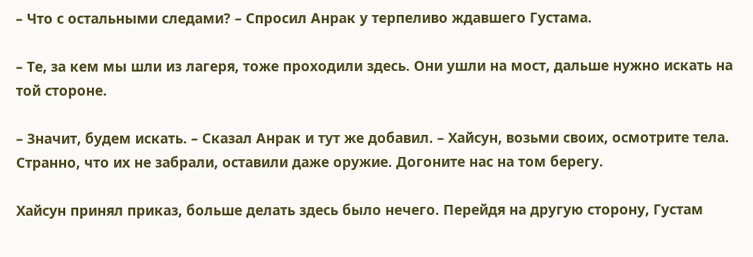– Что с остальными следами? – Спросил Анрак у терпеливо ждавшего Густама.

– Те, за кем мы шли из лагеря, тоже проходили здесь. Они ушли на мост, дальше нужно искать на той стороне.

– Значит, будем искать. – Сказал Анрак и тут же добавил. – Хайсун, возьми своих, осмотрите тела. Странно, что их не забрали, оставили даже оружие. Догоните нас на том берегу.

Хайсун принял приказ, больше делать здесь было нечего. Перейдя на другую сторону, Густам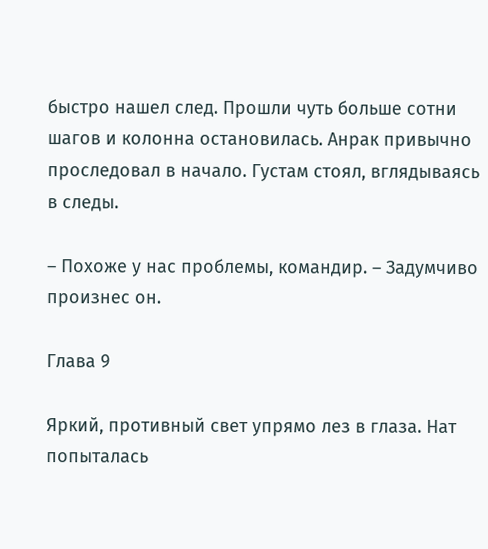быстро нашел след. Прошли чуть больше сотни шагов и колонна остановилась. Анрак привычно проследовал в начало. Густам стоял, вглядываясь в следы.

– Похоже у нас проблемы, командир. – Задумчиво произнес он.

Глава 9

Яркий, противный свет упрямо лез в глаза. Нат попыталась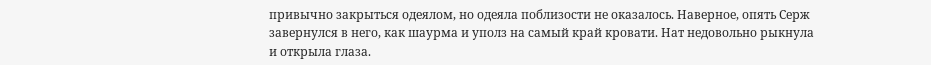привычно закрыться одеялом, но одеяла поблизости не оказалось. Наверное, опять Серж завернулся в него, как шаурма и уполз на самый край кровати. Нат недовольно рыкнула и открыла глаза.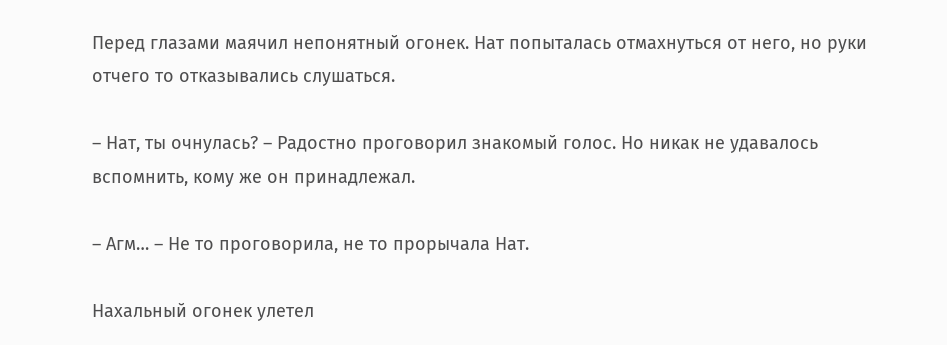Перед глазами маячил непонятный огонек. Нат попыталась отмахнуться от него, но руки отчего то отказывались слушаться.

– Нат, ты очнулась? – Радостно проговорил знакомый голос. Но никак не удавалось вспомнить, кому же он принадлежал.

– Агм… – Не то проговорила, не то прорычала Нат.

Нахальный огонек улетел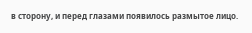в сторону, и перед глазами появилось размытое лицо.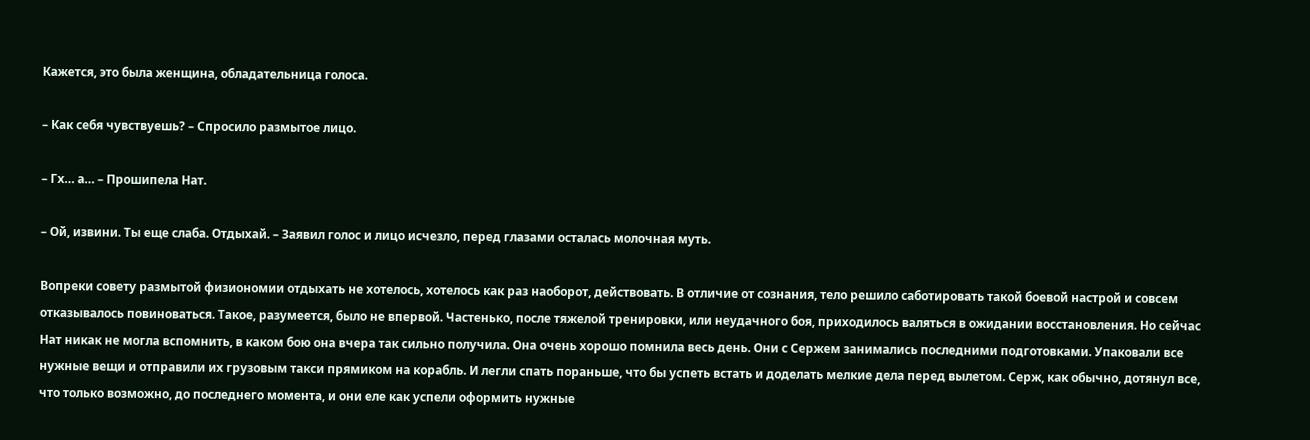Кажется, это была женщина, обладательница голоса.

– Как себя чувствуешь? – Спросило размытое лицо.

– Гх… а… – Прошипела Нат.

– Ой, извини. Ты еще слаба. Отдыхай. – Заявил голос и лицо исчезло, перед глазами осталась молочная муть.

Вопреки совету размытой физиономии отдыхать не хотелось, хотелось как раз наоборот, действовать. В отличие от сознания, тело решило саботировать такой боевой настрой и совсем отказывалось повиноваться. Такое, разумеется, было не впервой. Частенько, после тяжелой тренировки, или неудачного боя, приходилось валяться в ожидании восстановления. Но сейчас Нат никак не могла вспомнить, в каком бою она вчера так сильно получила. Она очень хорошо помнила весь день. Они с Сержем занимались последними подготовками. Упаковали все нужные вещи и отправили их грузовым такси прямиком на корабль. И легли спать пораньше, что бы успеть встать и доделать мелкие дела перед вылетом. Серж, как обычно, дотянул все, что только возможно, до последнего момента, и они еле как успели оформить нужные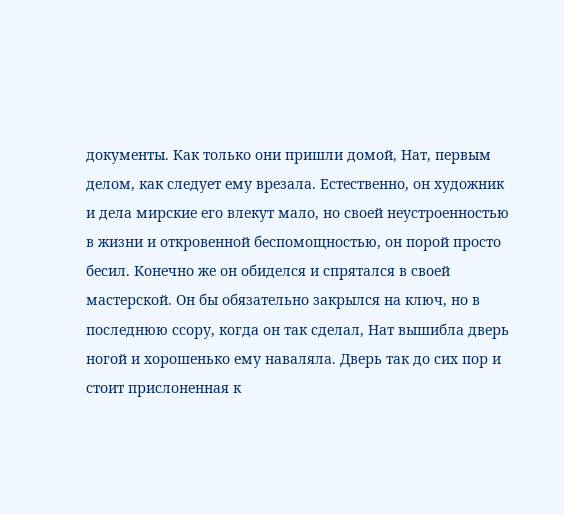документы. Как только они пришли домой, Нат, первым делом, как следует ему врезала. Естественно, он художник и дела мирские его влекут мало, но своей неустроенностью в жизни и откровенной беспомощностью, он порой просто бесил. Конечно же он обиделся и спрятался в своей мастерской. Он бы обязательно закрылся на ключ, но в последнюю ссору, когда он так сделал, Нат вышибла дверь ногой и хорошенько ему наваляла. Дверь так до сих пор и стоит прислоненная к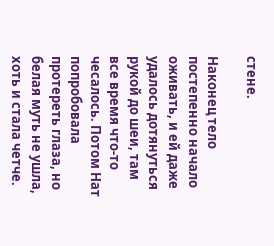стене.

Наконец тело постепенно начало оживать, и ей даже удалось дотянуться рукой до шеи, там все время что-то чесалось. Потом Нат попробовала протереть глаза, но белая муть не ушла, хоть и стала четче.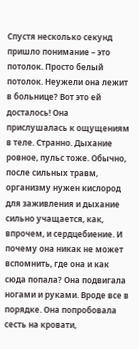Спустя несколько секунд пришло понимание – это потолок. Просто белый потолок. Неужели она лежит в больнице? Вот это ей досталось! Она прислушалась к ощущениям в теле. Странно. Дыхание ровное, пульс тоже. Обычно, после сильных травм, организму нужен кислород для заживления и дыхание сильно учащается, как, впрочем, и сердцебиение. И почему она никак не может вспомнить, где она и как сюда попала? Она подвигала ногами и руками. Вроде все в порядке. Она попробовала сесть на кровати,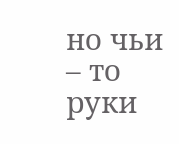но чьи – то руки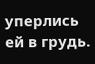уперлись ей в грудь.